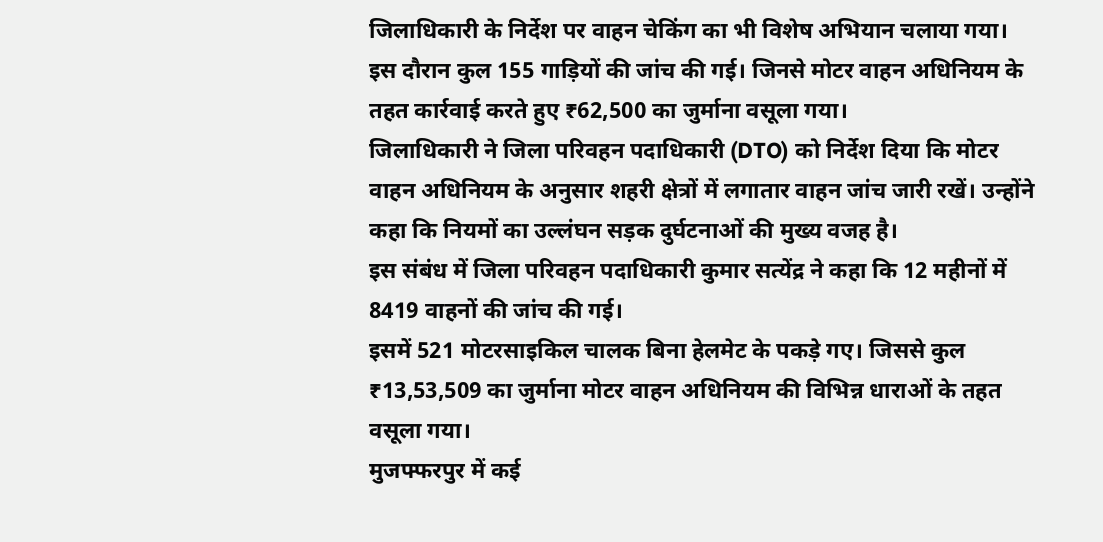जिलाधिकारी के निर्देश पर वाहन चेकिंग का भी विशेष अभियान चलाया गया। इस दौरान कुल 155 गाड़ियों की जांच की गई। जिनसे मोटर वाहन अधिनियम के तहत कार्रवाई करते हुए ₹62,500 का जुर्माना वसूला गया।
जिलाधिकारी ने जिला परिवहन पदाधिकारी (DTO) को निर्देश दिया कि मोटर वाहन अधिनियम के अनुसार शहरी क्षेत्रों में लगातार वाहन जांच जारी रखें। उन्होंने कहा कि नियमों का उल्लंघन सड़क दुर्घटनाओं की मुख्य वजह है।
इस संबंध में जिला परिवहन पदाधिकारी कुमार सत्येंद्र ने कहा कि 12 महीनों में 8419 वाहनों की जांच की गई।
इसमें 521 मोटरसाइकिल चालक बिना हेलमेट के पकड़े गए। जिससे कुल ₹13,53,509 का जुर्माना मोटर वाहन अधिनियम की विभिन्न धाराओं के तहत वसूला गया।
मुजफ्फरपुर में कई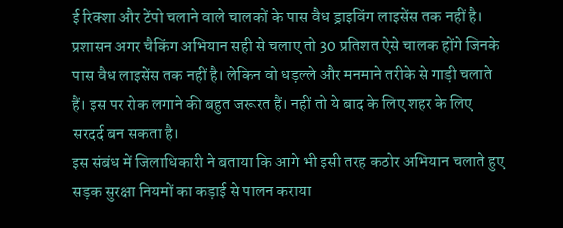ई रिक्शा और टेंपो चलाने वाले चालकों के पास वैध ड्राइविंग लाइसेंस तक नहीं है। प्रशासन अगर चैकिंग अभियान सही से चलाए तो 30 प्रतिशत ऐसे चालक होंगे जिनके पास वैध लाइसेंस तक नहीं है। लेकिन वो धड़ल्ले और मनमाने तरीके से गाड़ी चलाते हैं। इस पर रोक लगाने की बहुत जरूरत हैं। नहीं तो ये बाद के लिए शहर के लिए सरदर्द बन सकता है।
इस संबंध में जिलाधिकारी ने बताया कि आगे भी इसी तरह कठोर अभियान चलाते हुए सड़क सुरक्षा नियमों का कड़ाई से पालन कराया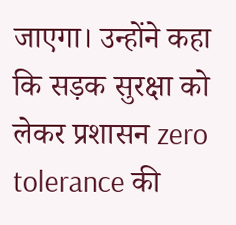जाएगा। उन्होंने कहा कि सड़क सुरक्षा को लेकर प्रशासन zero tolerance की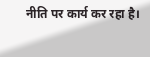नीति पर कार्य कर रहा है।